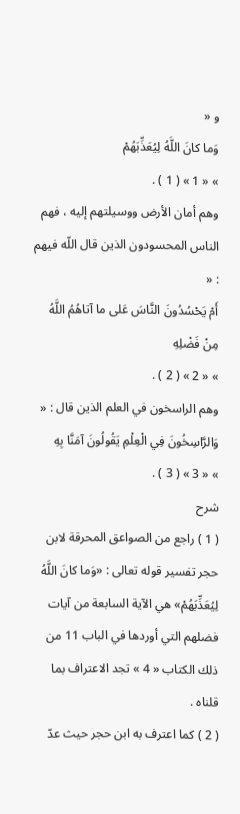و «
وَما كانَ اللَّهُ لِيُعَذِّبَهُمْ
» « 1 » ( 1 ) .
وهم أمان الأرض ووسيلتهم إليه ، فهم الناس المحسودون الذين قال اللّه فيهم : «
أَمْ يَحْسُدُونَ النَّاسَ عَلى ما آتاهُمُ اللَّهُ مِنْ فَضْلِهِ
» « 2 » ( 2 ) .
وهم الراسخون في العلم الذين قال : «
وَالرَّاسِخُونَ فِي الْعِلْمِ يَقُولُونَ آمَنَّا بِهِ
» « 3 » ( 3 ) .
شرح
( 1 ) راجع من الصواعق المحرقة لابن حجر تفسير قوله تعالى : «وَما كانَ اللَّهُ لِيُعَذِّبَهُمْ» هي الآية السابعة من آيات فضلهم التي أوردها في الباب 11 من ذلك الكتاب « 4 » تجد الاعتراف بما قلناه .
( 2 ) كما اعترف به ابن حجر حيث عدّ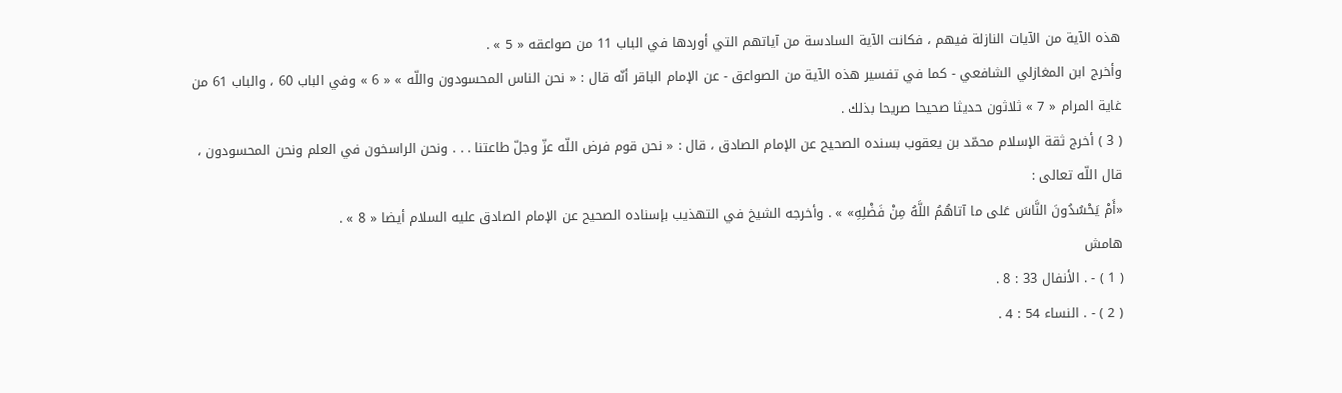هذه الآية من الآيات النازلة فيهم ، فكانت الآية السادسة من آياتهم التي أوردها في الباب 11 من صواعقه « 5 » .
وأخرج ابن المغازلي الشافعي - كما في تفسير هذه الآية من الصواعق - عن الإمام الباقر أنّه قال : « نحن الناس المحسودون واللّه » « 6 » وفي الباب 60 ، والباب 61 من غاية المرام « 7 » ثلاثون حديثا صحيحا صريحا بذلك .
( 3 ) أخرج ثقة الإسلام محمّد بن يعقوب بسنده الصحيح عن الإمام الصادق ، قال : « نحن قوم فرض اللّه عزّ وجلّ طاعتنا . . . ونحن الراسخون في العلم ونحن المحسودون ، قال اللّه تعالى :
«أَمْ يَحْسُدُونَ النَّاسَ عَلى ما آتاهُمُ اللَّهُ مِنْ فَضْلِهِ» » . وأخرجه الشيخ في التهذيب بإسناده الصحيح عن الإمام الصادق عليه السلام أيضا « 8 » .
هامش
( 1 ) - . الأنفال 33 : 8 .
( 2 ) - . النساء 54 : 4 .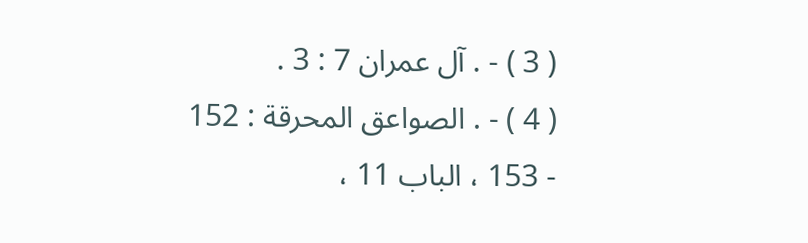( 3 ) - . آل عمران 7 : 3 .
( 4 ) - . الصواعق المحرقة : 152 - 153 ، الباب 11 ،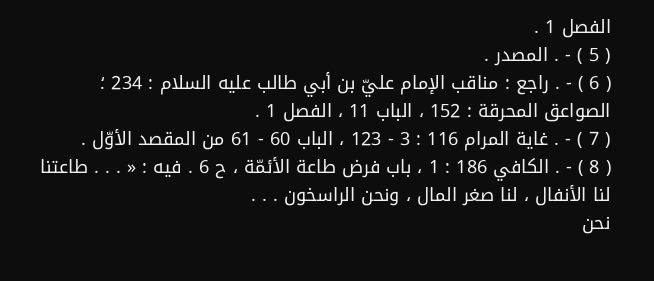الفصل 1 .
( 5 ) - . المصدر .
( 6 ) - . راجع : مناقب الإمام عليّ بن أبي طالب عليه السلام : 234 ؛ الصواعق المحرقة : 152 ، الباب 11 ، الفصل 1 .
( 7 ) - . غاية المرام 116 : 3 - 123 ، الباب 60 - 61 من المقصد الأوّل .
( 8 ) - . الكافي 186 : 1 ، باب فرض طاعة الأئمّة ، ح 6 . فيه : « . . . طاعتنا لنا الأنفال ، لنا صغر المال ، ونحن الراسخون . . .
نحن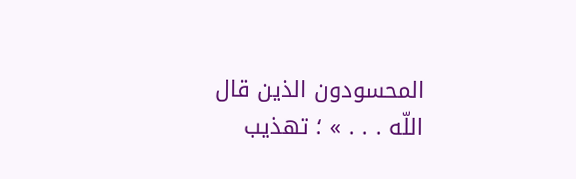المحسودون الذين قال اللّه . . . » ؛ تهذيب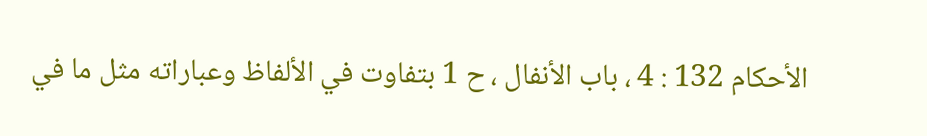الأحكام 132 : 4 ، باب الأنفال ، ح 1 بتفاوت في الألفاظ وعباراته مثل ما في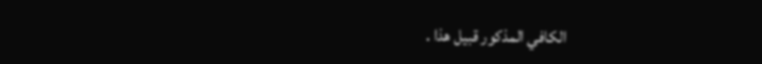الكافي المذكور قبيل هذا .